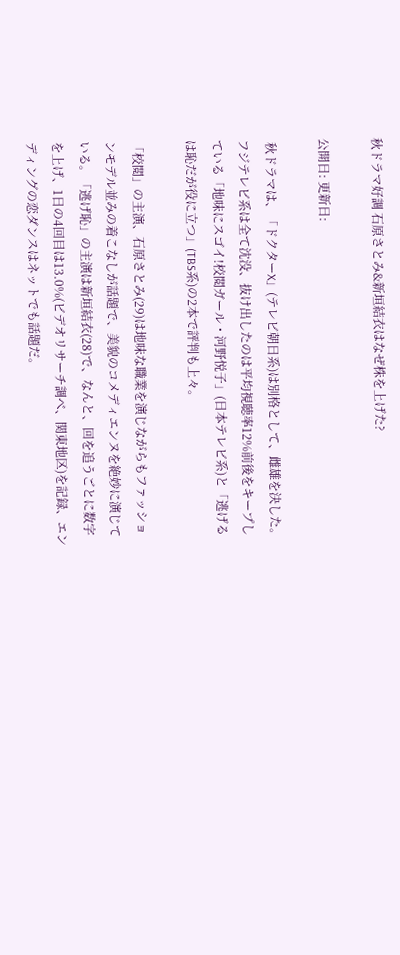秋ドラマ好調 石原さとみ&新垣結衣はなぜ株を上げた?

公開日: 更新日:

 秋ドラマは、「ドクターX」(テレビ朝日系)は別格として、雌雄を決した。フジテレビ系は全て沈没、抜け出したのは平均視聴率12%前後をキープしている「地味にスゴイ!校閲ガール・河野悦子」(日本テレビ系)と「逃げるは恥だが役に立つ」(TBS系)の2本で評判も上々。

「校閲」の主演、石原さとみ(29)は地味な職業を演じながらもファッションモデル並みの着こなしが話題で、美貌のコメディエンヌを絶妙に演じている。「逃げ恥」の主演は新垣結衣(28)で、なんと、回を追うごとに数字を上げ、1日の4回目は13.0%(ビデオリサーチ調べ、関東地区)を記録、エンディングの恋ダンスはネットでも話題だ。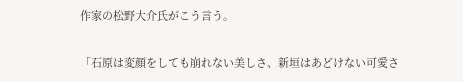作家の松野大介氏がこう言う。

「石原は変顔をしても崩れない美しさ、新垣はあどけない可愛さ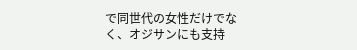で同世代の女性だけでなく、オジサンにも支持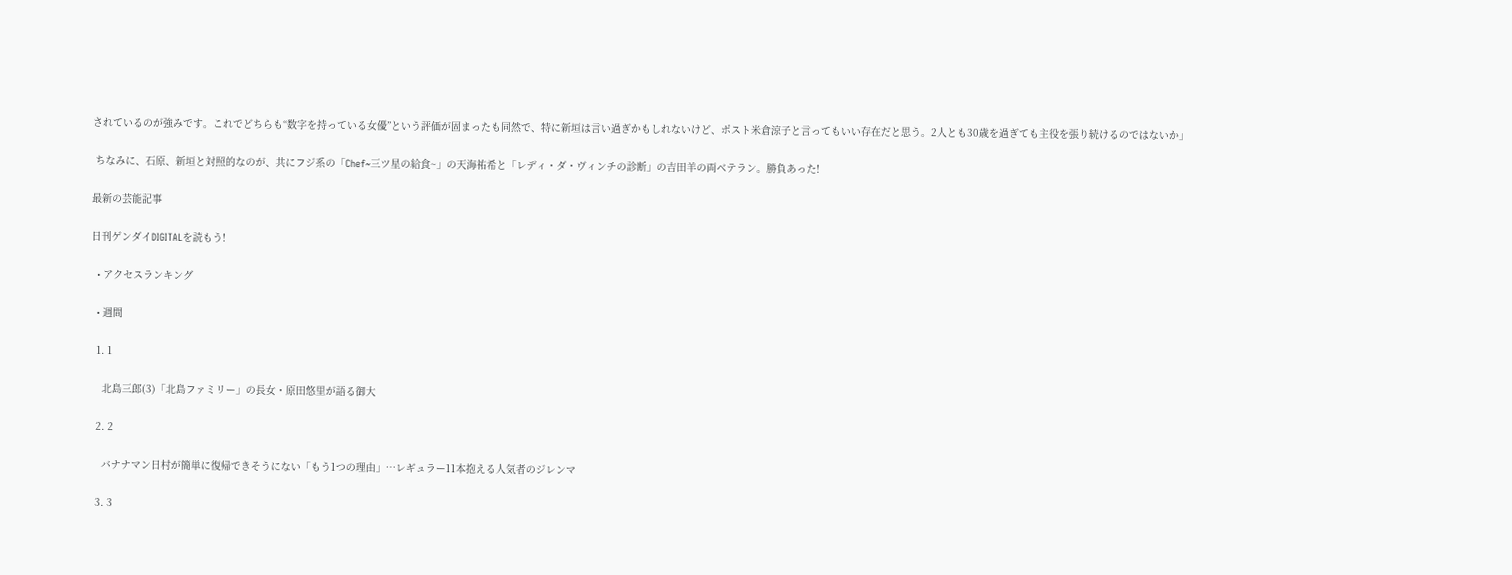されているのが強みです。これでどちらも“数字を持っている女優”という評価が固まったも同然で、特に新垣は言い過ぎかもしれないけど、ポスト米倉涼子と言ってもいい存在だと思う。2人とも30歳を過ぎても主役を張り続けるのではないか」

 ちなみに、石原、新垣と対照的なのが、共にフジ系の「Chef~三ツ星の給食~」の天海祐希と「レディ・ダ・ヴィンチの診断」の吉田羊の両ベテラン。勝負あった!

最新の芸能記事

日刊ゲンダイDIGITALを読もう!

  • アクセスランキング

  • 週間

  1. 1

    北島三郎(3)「北島ファミリー」の長女・原田悠里が語る御大

  2. 2

    バナナマン日村が簡単に復帰できそうにない「もう1つの理由」…レギュラー11本抱える人気者のジレンマ

  3. 3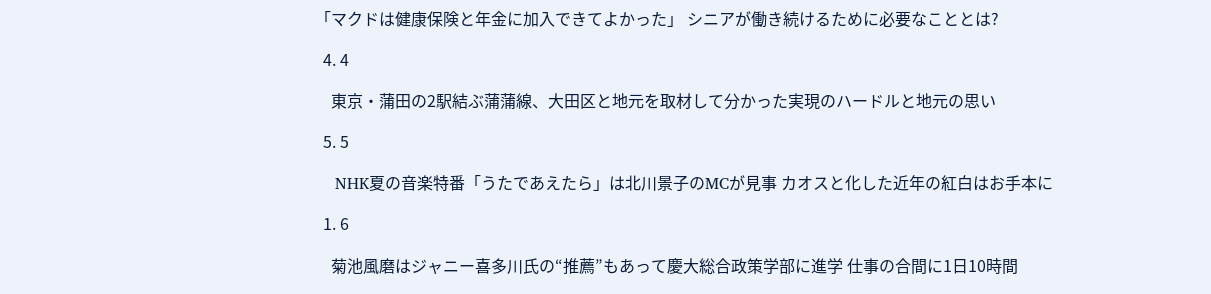「マクドは健康保険と年金に加入できてよかった」 シニアが働き続けるために必要なこととは?

  4. 4

    東京・蒲田の2駅結ぶ蒲蒲線、大田区と地元を取材して分かった実現のハードルと地元の思い

  5. 5

    NHK夏の音楽特番「うたであえたら」は北川景子のMCが見事 カオスと化した近年の紅白はお手本に

  1. 6

    菊池風磨はジャニー喜多川氏の“推薦”もあって慶大総合政策学部に進学 仕事の合間に1日10時間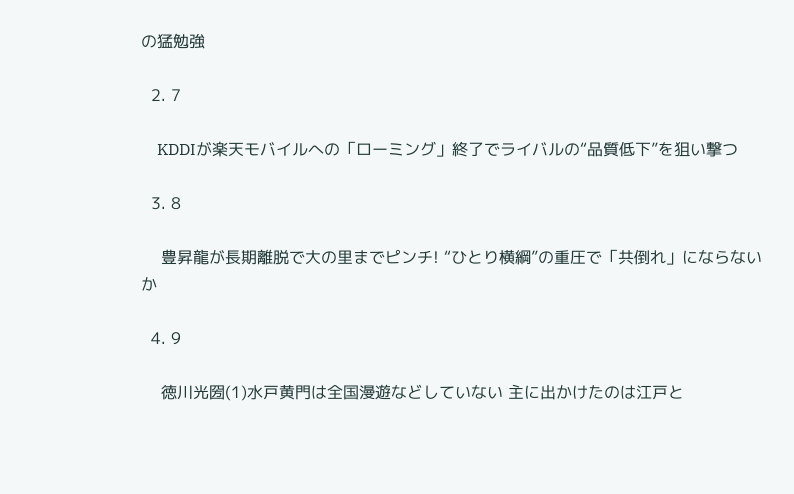の猛勉強

  2. 7

    KDDIが楽天モバイルへの「ローミング」終了でライバルの“品質低下”を狙い撃つ

  3. 8

    豊昇龍が長期離脱で大の里までピンチ! “ひとり横綱”の重圧で「共倒れ」にならないか

  4. 9

    徳川光圀(1)水戸黄門は全国漫遊などしていない 主に出かけたのは江戸と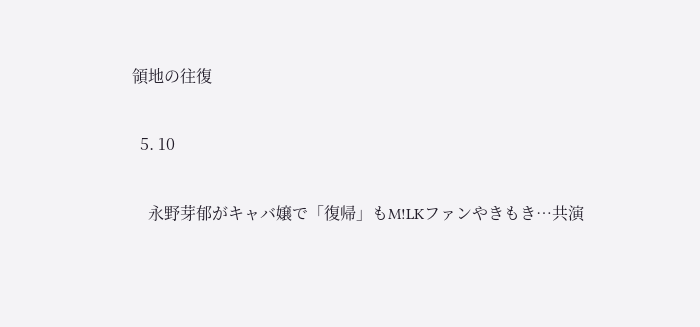領地の往復

  5. 10

    永野芽郁がキャバ嬢で「復帰」もM!LKファンやきもき…共演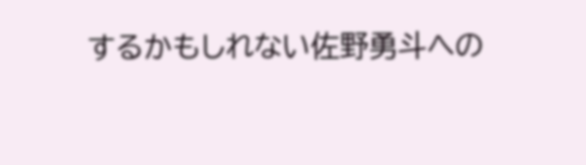するかもしれない佐野勇斗への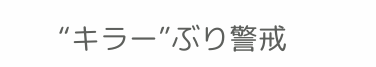“キラー”ぶり警戒